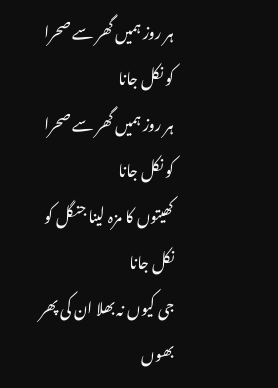ہر روز ہمیں گھر سے صحرا کو نکل جانا
ہر روز ہمیں گھر سے صحرا کو نکل جانا
کھیتوں کا مزہ لینا جنگل کو نکل جانا
جی کیوں نہ بھلا ان کی پھر بھوں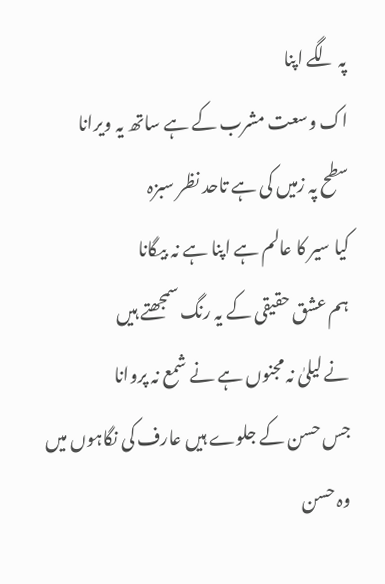پہ لگے اپنا
اک وسعت مشرب کے ہے ساتھ یہ ویرانا
سطح پہ زمیں کی ہے تاحد نظر سبزہ
کیا سیر کا عالم ہے اپنا ہے نہ بیگانا
ہم عشق حقیقی کے یہ رنگ سمجھتے ہیں
نے لیلیٰ نہ مجنوں ہے نے شمع نہ پروانا
جس حسن کے جلوے ہیں عارف کی نگاہوں میں
وہ حسن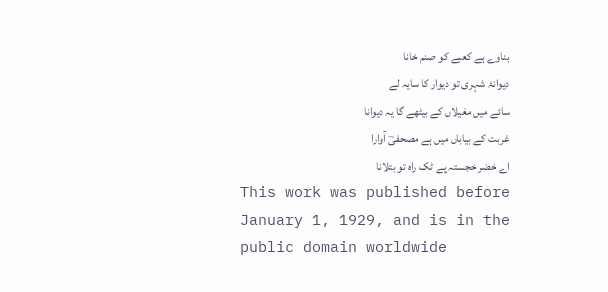بناوے ہے کعبے کو صنم خانا
دیوانۂ شہری تو دیوار کا سایہ لے
سائے میں مغیلاں کے بیٹھے گا یہ دیوانا
غربت کے بیاباں میں ہے مصحفیؔ آوارا
اے خضر خجستہ پے ٹک راہ تو بتلانا
This work was published before January 1, 1929, and is in the public domain worldwide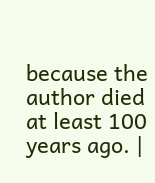because the author died at least 100 years ago. |